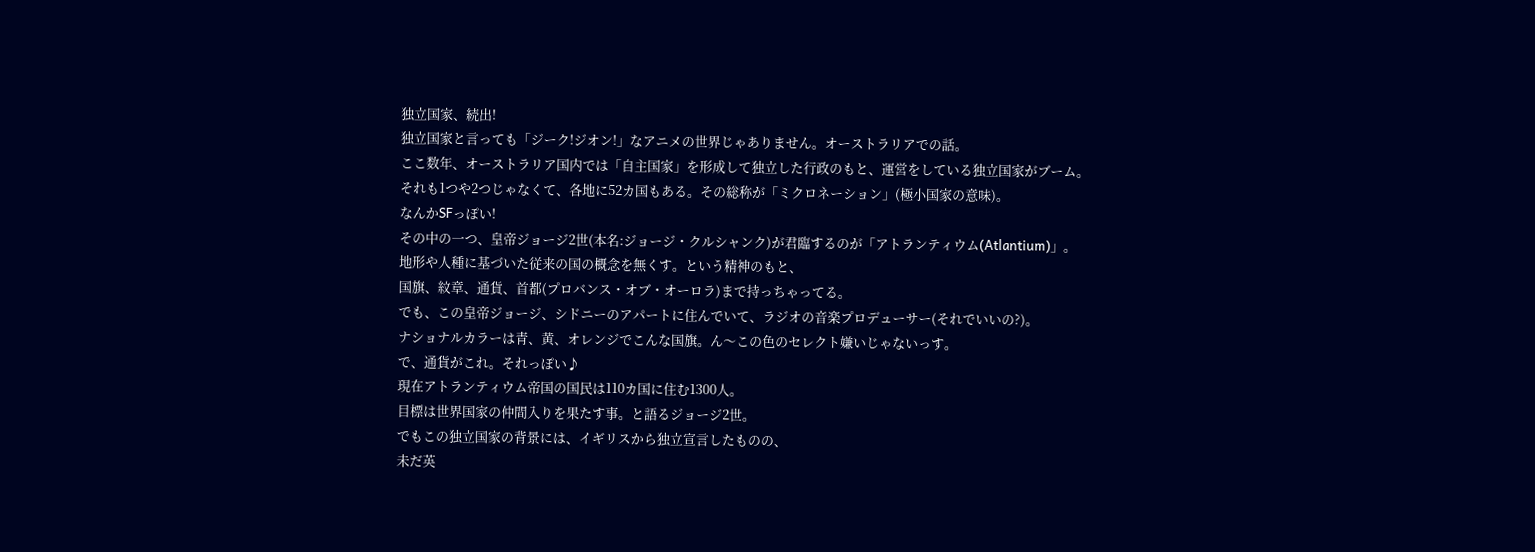独立国家、続出!
独立国家と言っても「ジーク!ジオン!」なアニメの世界じゃありません。オーストラリアでの話。
ここ数年、オーストラリア国内では「自主国家」を形成して独立した行政のもと、運営をしている独立国家がブーム。
それも1つや2つじゃなくて、各地に52カ国もある。その総称が「ミクロネーション」(極小国家の意味)。
なんかSFっぽい!
その中の一つ、皇帝ジョージ2世(本名:ジョージ・クルシャンク)が君臨するのが「アトランティウム(Atlantium)」。
地形や人種に基づいた従来の国の概念を無くす。という精神のもと、
国旗、紋章、通貨、首都(プロバンス・オブ・オーロラ)まで持っちゃってる。
でも、この皇帝ジョージ、シドニーのアパートに住んでいて、ラジオの音楽プロデューサー(それでいいの?)。
ナショナルカラーは青、黄、オレンジでこんな国旗。ん〜この色のセレクト嫌いじゃないっす。
で、通貨がこれ。それっぽい♪
現在アトランティウム帝国の国民は110カ国に住む1300人。
目標は世界国家の仲間入りを果たす事。と語るジョージ2世。
でもこの独立国家の背景には、イギリスから独立宣言したものの、
未だ英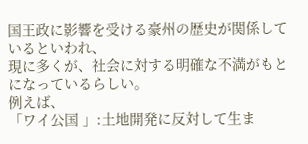国王政に影響を受ける豪州の歴史が関係しているといわれ、
現に多くが、社会に対する明確な不満がもとになっているらしい。
例えば、
「ワイ公国 」:土地開発に反対して生ま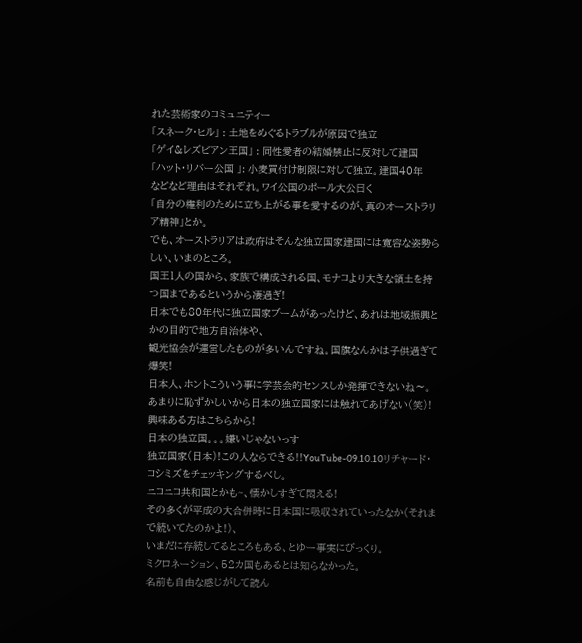れた芸術家のコミュニティー
「スネーク・ヒル」 : 土地をめぐるトラブルが原因で独立
「ゲイ&レズビアン王国」 : 同性愛者の結婚禁止に反対して建国
「ハット・リバー公国 」: 小麦買付け制限に対して独立。建国40年
などなど理由はそれぞれ。ワイ公国のポール大公曰く
「自分の権利のために立ち上がる事を愛するのが、真のオーストラリア精神」とか。
でも、オーストラリアは政府はそんな独立国家建国には寛容な姿勢らしい、いまのところ。
国王1人の国から、家族で構成される国、モナコより大きな領土を持つ国まであるというから凄過ぎ!
日本でも80年代に独立国家ブームがあったけど、あれは地域振興とかの目的で地方自治体や、
観光協会が運営したものが多いんですね。国旗なんかは子供過ぎて爆笑!
日本人、ホントこういう事に学芸会的センスしか発揮できないね〜。
あまりに恥ずかしいから日本の独立国家には触れてあげない(笑)!興味ある方はこちらから!
日本の独立国。。。嫌いじゃないっす
独立国家(日本)!この人ならできる!!YouTube-09.10.10リチャード・コシミズをチェッキングするべし。
ニコニコ共和国とかも~、懐かしすぎて悶える!
その多くが平成の大合併時に日本国に吸収されていったなか(それまで続いてたのかよ!)、
いまだに存続してるところもある、とゆー事実にびっくり。
ミクロネーション、52カ国もあるとは知らなかった。
名前も自由な感じがして読ん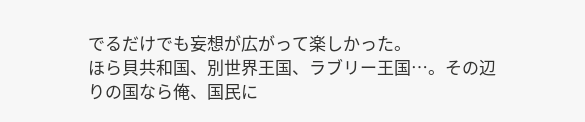でるだけでも妄想が広がって楽しかった。
ほら貝共和国、別世界王国、ラブリー王国…。その辺りの国なら俺、国民に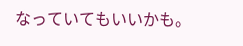なっていてもいいかも。